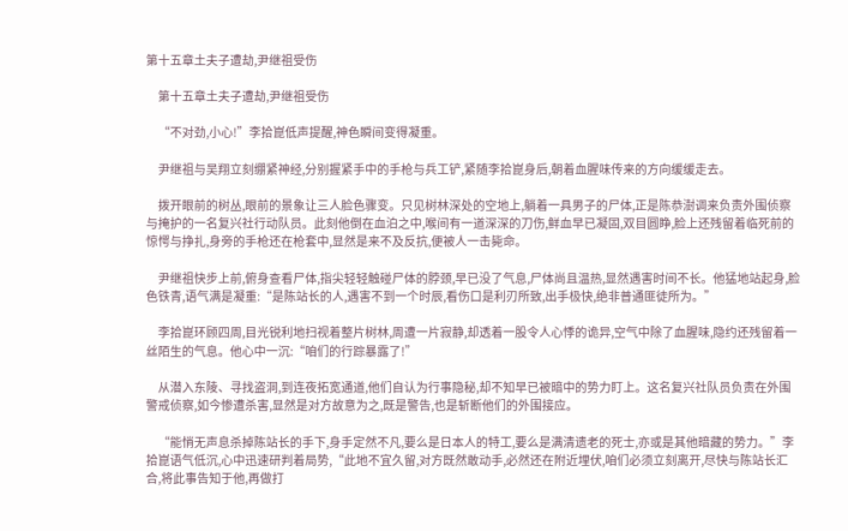第十五章土夫子遭劫,尹继祖受伤

    第十五章土夫子遭劫,尹继祖受伤

    “不对劲,小心!”李拾崑低声提醒,神色瞬间变得凝重。

    尹继祖与吴翔立刻绷紧神经,分别握紧手中的手枪与兵工铲,紧随李拾崑身后,朝着血腥味传来的方向缓缓走去。

    拨开眼前的树丛,眼前的景象让三人脸色骤变。只见树林深处的空地上,躺着一具男子的尸体,正是陈恭澍调来负责外围侦察与掩护的一名复兴社行动队员。此刻他倒在血泊之中,喉间有一道深深的刀伤,鲜血早已凝固,双目圆睁,脸上还残留着临死前的惊愕与挣扎,身旁的手枪还在枪套中,显然是来不及反抗,便被人一击毙命。

    尹继祖快步上前,俯身查看尸体,指尖轻轻触碰尸体的脖颈,早已没了气息,尸体尚且温热,显然遇害时间不长。他猛地站起身,脸色铁青,语气满是凝重:“是陈站长的人,遇害不到一个时辰,看伤口是利刃所致,出手极快,绝非普通匪徒所为。”

    李拾崑环顾四周,目光锐利地扫视着整片树林,周遭一片寂静,却透着一股令人心悸的诡异,空气中除了血腥味,隐约还残留着一丝陌生的气息。他心中一沉:“咱们的行踪暴露了!”

    从潜入东陵、寻找盗洞,到连夜拓宽通道,他们自认为行事隐秘,却不知早已被暗中的势力盯上。这名复兴社队员负责在外围警戒侦察,如今惨遭杀害,显然是对方故意为之,既是警告,也是斩断他们的外围接应。

    “能悄无声息杀掉陈站长的手下,身手定然不凡,要么是日本人的特工,要么是满清遗老的死士,亦或是其他暗藏的势力。”李拾崑语气低沉,心中迅速研判着局势,“此地不宜久留,对方既然敢动手,必然还在附近埋伏,咱们必须立刻离开,尽快与陈站长汇合,将此事告知于他,再做打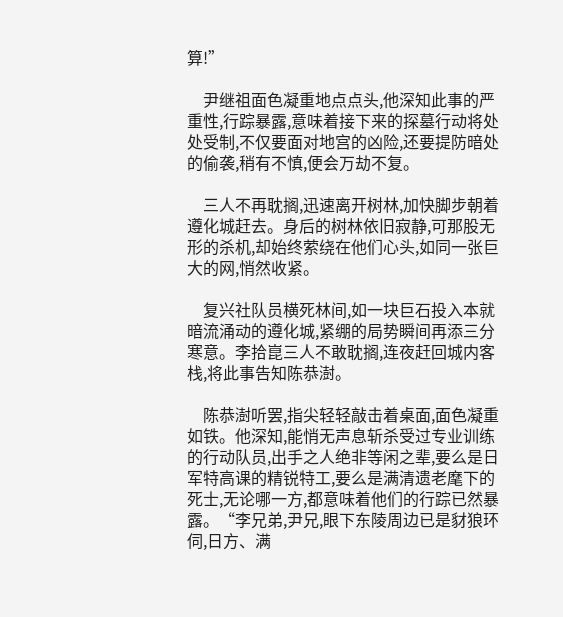算!”

    尹继祖面色凝重地点点头,他深知此事的严重性,行踪暴露,意味着接下来的探墓行动将处处受制,不仅要面对地宫的凶险,还要提防暗处的偷袭,稍有不慎,便会万劫不复。

    三人不再耽搁,迅速离开树林,加快脚步朝着遵化城赶去。身后的树林依旧寂静,可那股无形的杀机,却始终萦绕在他们心头,如同一张巨大的网,悄然收紧。

    复兴社队员横死林间,如一块巨石投入本就暗流涌动的遵化城,紧绷的局势瞬间再添三分寒意。李拾崑三人不敢耽搁,连夜赶回城内客栈,将此事告知陈恭澍。

    陈恭澍听罢,指尖轻轻敲击着桌面,面色凝重如铁。他深知,能悄无声息斩杀受过专业训练的行动队员,出手之人绝非等闲之辈,要么是日军特高课的精锐特工,要么是满清遗老麾下的死士,无论哪一方,都意味着他们的行踪已然暴露。“李兄弟,尹兄,眼下东陵周边已是豺狼环伺,日方、满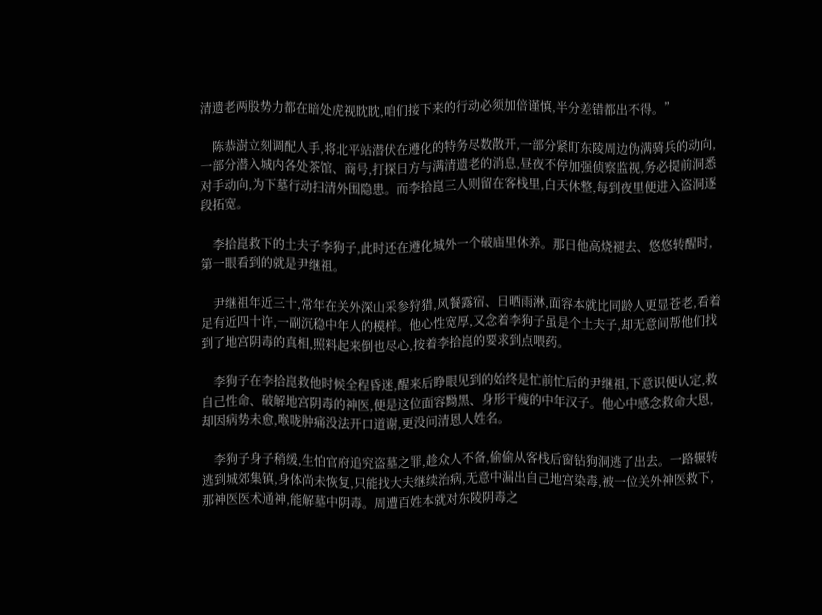清遗老两股势力都在暗处虎视眈眈,咱们接下来的行动必须加倍谨慎,半分差错都出不得。”

    陈恭澍立刻调配人手,将北平站潜伏在遵化的特务尽数散开,一部分紧盯东陵周边伪满骑兵的动向,一部分潜入城内各处茶馆、商号,打探日方与满清遗老的消息,昼夜不停加强侦察监视,务必提前洞悉对手动向,为下墓行动扫清外围隐患。而李拾崑三人则留在客栈里,白天休整,每到夜里便进入盗洞逐段拓宽。

    李拾崑救下的土夫子李狗子,此时还在遵化城外一个破庙里休养。那日他高烧褪去、悠悠转醒时,第一眼看到的就是尹继祖。

    尹继祖年近三十,常年在关外深山采参狩猎,风餐露宿、日晒雨淋,面容本就比同龄人更显苍老,看着足有近四十许,一副沉稳中年人的模样。他心性宽厚,又念着李狗子虽是个土夫子,却无意间帮他们找到了地宫阴毒的真相,照料起来倒也尽心,按着李拾崑的要求到点喂药。

    李狗子在李拾崑救他时候全程昏迷,醒来后睁眼见到的始终是忙前忙后的尹继祖,下意识便认定,救自己性命、破解地宫阴毒的神医,便是这位面容黝黑、身形干瘦的中年汉子。他心中感念救命大恩,却因病势未愈,喉咙肿痛没法开口道谢,更没问清恩人姓名。

    李狗子身子稍缓,生怕官府追究盗墓之罪,趁众人不备,偷偷从客栈后窗钻狗洞逃了出去。一路辗转逃到城郊集镇,身体尚未恢复,只能找大夫继续治病,无意中漏出自己地宫染毒,被一位关外神医救下,那神医医术通神,能解墓中阴毒。周遭百姓本就对东陵阴毒之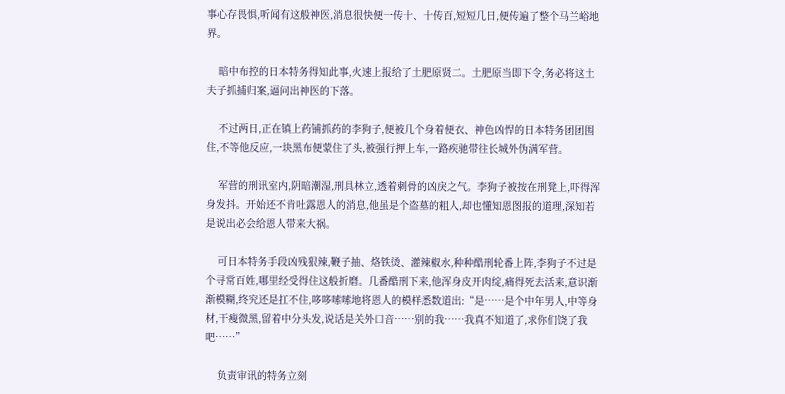事心存畏惧,听闻有这般神医,消息很快便一传十、十传百,短短几日,便传遍了整个马兰峪地界。

    暗中布控的日本特务得知此事,火速上报给了土肥原贤二。土肥原当即下令,务必将这土夫子抓捕归案,逼问出神医的下落。

    不过两日,正在镇上药铺抓药的李狗子,便被几个身着便衣、神色凶悍的日本特务团团围住,不等他反应,一块黑布便蒙住了头,被强行押上车,一路疾驰带往长城外伪满军营。

    军营的刑讯室内,阴暗潮湿,刑具林立,透着刺骨的凶戾之气。李狗子被按在刑凳上,吓得浑身发抖。开始还不肯吐露恩人的消息,他虽是个盗墓的粗人,却也懂知恩图报的道理,深知若是说出必会给恩人带来大祸。

    可日本特务手段凶残狠辣,鞭子抽、烙铁烫、灌辣椒水,种种酷刑轮番上阵,李狗子不过是个寻常百姓,哪里经受得住这般折磨。几番酷刑下来,他浑身皮开肉绽,痛得死去活来,意识渐渐模糊,终究还是扛不住,哆哆嗦嗦地将恩人的模样悉数道出:“是……是个中年男人,中等身材,干瘦微黑,留着中分头发,说话是关外口音……别的我……我真不知道了,求你们饶了我吧……”

    负责审讯的特务立刻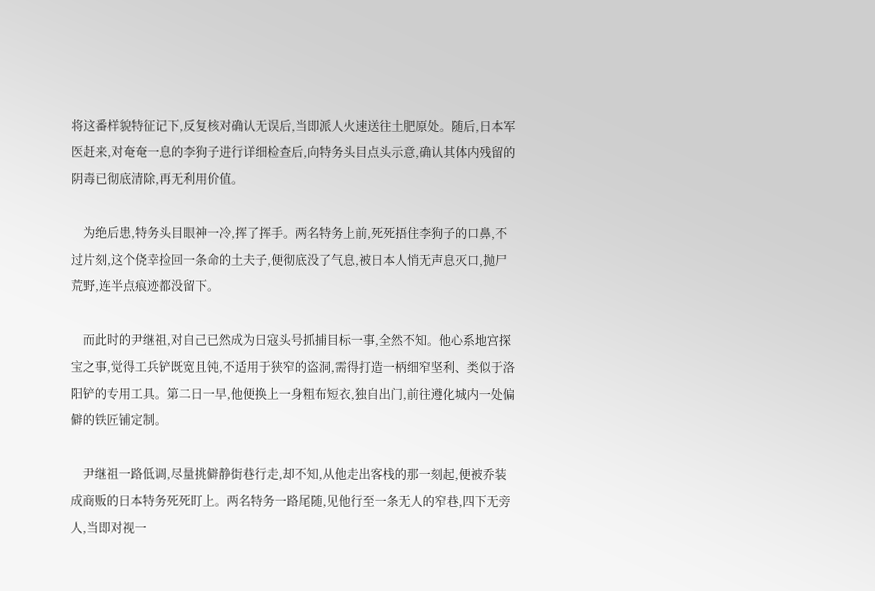将这番样貌特征记下,反复核对确认无误后,当即派人火速送往土肥原处。随后,日本军医赶来,对奄奄一息的李狗子进行详细检查后,向特务头目点头示意,确认其体内残留的阴毒已彻底清除,再无利用价值。

    为绝后患,特务头目眼神一冷,挥了挥手。两名特务上前,死死捂住李狗子的口鼻,不过片刻,这个侥幸捡回一条命的土夫子,便彻底没了气息,被日本人悄无声息灭口,抛尸荒野,连半点痕迹都没留下。

    而此时的尹继祖,对自己已然成为日寇头号抓捕目标一事,全然不知。他心系地宫探宝之事,觉得工兵铲既宽且钝,不适用于狭窄的盗洞,需得打造一柄细窄坚利、类似于洛阳铲的专用工具。第二日一早,他便换上一身粗布短衣,独自出门,前往遵化城内一处偏僻的铁匠铺定制。

    尹继祖一路低调,尽量挑僻静街巷行走,却不知,从他走出客栈的那一刻起,便被乔装成商贩的日本特务死死盯上。两名特务一路尾随,见他行至一条无人的窄巷,四下无旁人,当即对视一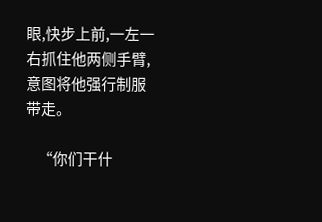眼,快步上前,一左一右抓住他两侧手臂,意图将他强行制服带走。

    “你们干什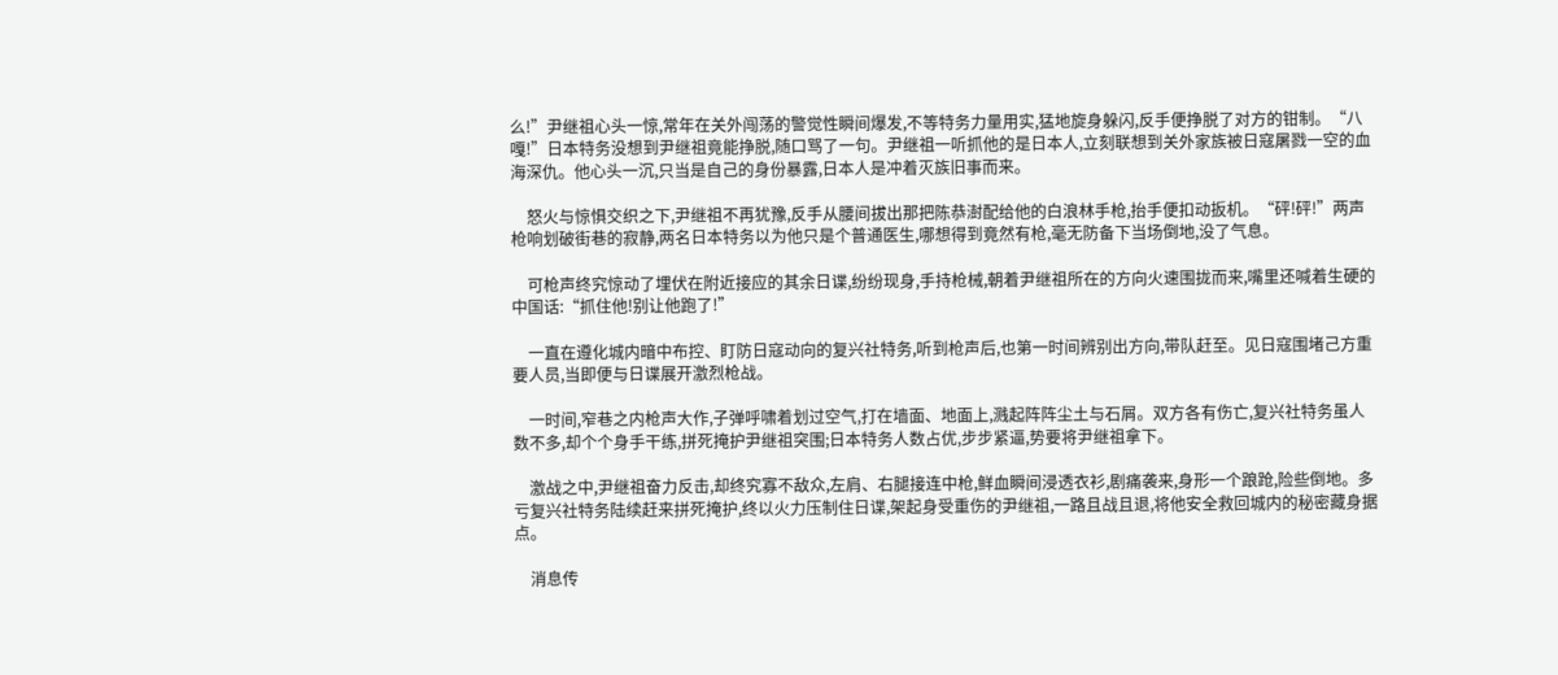么!”尹继祖心头一惊,常年在关外闯荡的警觉性瞬间爆发,不等特务力量用实,猛地旋身躲闪,反手便挣脱了对方的钳制。“八嘎!”日本特务没想到尹继祖竟能挣脱,随口骂了一句。尹继祖一听抓他的是日本人,立刻联想到关外家族被日寇屠戮一空的血海深仇。他心头一沉,只当是自己的身份暴露,日本人是冲着灭族旧事而来。

    怒火与惊惧交织之下,尹继祖不再犹豫,反手从腰间拔出那把陈恭澍配给他的白浪林手枪,抬手便扣动扳机。“砰!砰!”两声枪响划破街巷的寂静,两名日本特务以为他只是个普通医生,哪想得到竟然有枪,毫无防备下当场倒地,没了气息。

    可枪声终究惊动了埋伏在附近接应的其余日谍,纷纷现身,手持枪械,朝着尹继祖所在的方向火速围拢而来,嘴里还喊着生硬的中国话:“抓住他!别让他跑了!”

    一直在遵化城内暗中布控、盯防日寇动向的复兴社特务,听到枪声后,也第一时间辨别出方向,带队赶至。见日寇围堵己方重要人员,当即便与日谍展开激烈枪战。

    一时间,窄巷之内枪声大作,子弹呼啸着划过空气,打在墙面、地面上,溅起阵阵尘土与石屑。双方各有伤亡,复兴社特务虽人数不多,却个个身手干练,拼死掩护尹继祖突围;日本特务人数占优,步步紧逼,势要将尹继祖拿下。

    激战之中,尹继祖奋力反击,却终究寡不敌众,左肩、右腿接连中枪,鲜血瞬间浸透衣衫,剧痛袭来,身形一个踉跄,险些倒地。多亏复兴社特务陆续赶来拼死掩护,终以火力压制住日谍,架起身受重伤的尹继祖,一路且战且退,将他安全救回城内的秘密藏身据点。

    消息传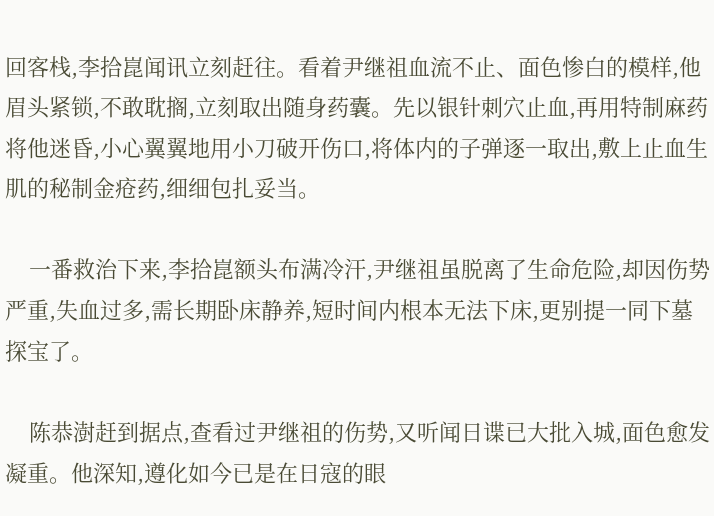回客栈,李拾崑闻讯立刻赶往。看着尹继祖血流不止、面色惨白的模样,他眉头紧锁,不敢耽搁,立刻取出随身药囊。先以银针刺穴止血,再用特制麻药将他迷昏,小心翼翼地用小刀破开伤口,将体内的子弹逐一取出,敷上止血生肌的秘制金疮药,细细包扎妥当。

    一番救治下来,李拾崑额头布满冷汗,尹继祖虽脱离了生命危险,却因伤势严重,失血过多,需长期卧床静养,短时间内根本无法下床,更别提一同下墓探宝了。

    陈恭澍赶到据点,查看过尹继祖的伤势,又听闻日谍已大批入城,面色愈发凝重。他深知,遵化如今已是在日寇的眼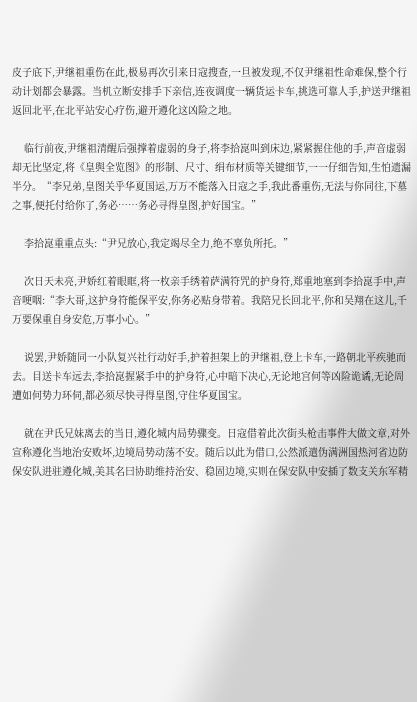皮子底下,尹继祖重伤在此,极易再次引来日寇搜查,一旦被发现,不仅尹继祖性命难保,整个行动计划都会暴露。当机立断安排手下亲信,连夜调度一辆货运卡车,挑选可靠人手,护送尹继祖返回北平,在北平站安心疗伤,避开遵化这凶险之地。

    临行前夜,尹继祖清醒后强撑着虚弱的身子,将李拾崑叫到床边,紧紧握住他的手,声音虚弱却无比坚定,将《皇舆全览图》的形制、尺寸、绢布材质等关键细节,一一仔细告知,生怕遗漏半分。“李兄弟,皇图关乎华夏国运,万万不能落入日寇之手,我此番重伤,无法与你同往,下墓之事,便托付给你了,务必……务必寻得皇图,护好国宝。”

    李拾崑重重点头:“尹兄放心,我定竭尽全力,绝不辜负所托。”

    次日天未亮,尹娇红着眼眶,将一枚亲手绣着萨满符咒的护身符,郑重地塞到李拾崑手中,声音哽咽:“李大哥,这护身符能保平安,你务必贴身带着。我陪兄长回北平,你和吴翔在这儿,千万要保重自身安危,万事小心。”

    说罢,尹娇随同一小队复兴社行动好手,护着担架上的尹继祖,登上卡车,一路朝北平疾驰而去。目送卡车远去,李拾崑握紧手中的护身符,心中暗下决心,无论地宫何等凶险诡谲,无论周遭如何势力环伺,都必须尽快寻得皇图,守住华夏国宝。

    就在尹氏兄妹离去的当日,遵化城内局势骤变。日寇借着此次街头枪击事件大做文章,对外宣称遵化当地治安败坏,边境局势动荡不安。随后以此为借口,公然派遣伪满洲国热河省边防保安队进驻遵化城,美其名曰协助维持治安、稳固边境,实则在保安队中安插了数支关东军精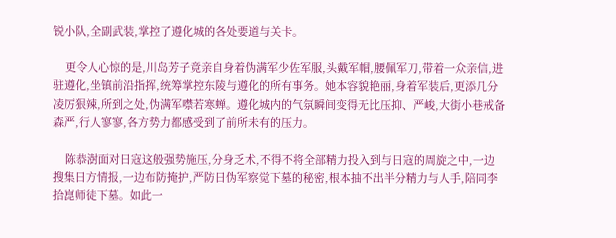锐小队,全副武装,掌控了遵化城的各处要道与关卡。

    更令人心惊的是,川岛芳子竟亲自身着伪满军少佐军服,头戴军帽,腰佩军刀,带着一众亲信,进驻遵化,坐镇前沿指挥,统筹掌控东陵与遵化的所有事务。她本容貌艳丽,身着军装后,更添几分凌厉狠辣,所到之处,伪满军噤若寒蝉。遵化城内的气氛瞬间变得无比压抑、严峻,大街小巷戒备森严,行人寥寥,各方势力都感受到了前所未有的压力。

    陈恭澍面对日寇这般强势施压,分身乏术,不得不将全部精力投入到与日寇的周旋之中,一边搜集日方情报,一边布防掩护,严防日伪军察觉下墓的秘密,根本抽不出半分精力与人手,陪同李拾崑师徒下墓。如此一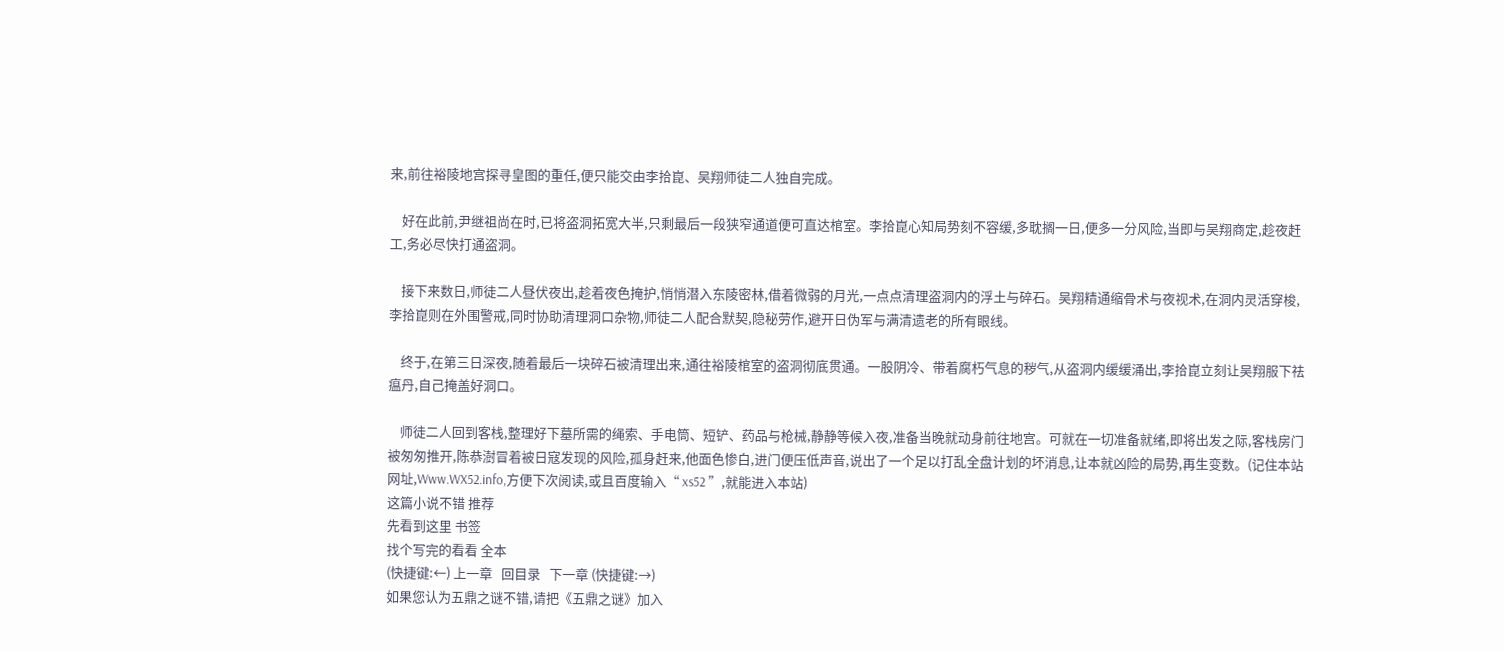来,前往裕陵地宫探寻皇图的重任,便只能交由李拾崑、吴翔师徒二人独自完成。

    好在此前,尹继祖尚在时,已将盗洞拓宽大半,只剩最后一段狭窄通道便可直达棺室。李拾崑心知局势刻不容缓,多耽搁一日,便多一分风险,当即与吴翔商定,趁夜赶工,务必尽快打通盗洞。

    接下来数日,师徒二人昼伏夜出,趁着夜色掩护,悄悄潜入东陵密林,借着微弱的月光,一点点清理盗洞内的浮土与碎石。吴翔精通缩骨术与夜视术,在洞内灵活穿梭,李拾崑则在外围警戒,同时协助清理洞口杂物,师徒二人配合默契,隐秘劳作,避开日伪军与满清遗老的所有眼线。

    终于,在第三日深夜,随着最后一块碎石被清理出来,通往裕陵棺室的盗洞彻底贯通。一股阴冷、带着腐朽气息的秽气,从盗洞内缓缓涌出,李拾崑立刻让吴翔服下祛瘟丹,自己掩盖好洞口。

    师徒二人回到客栈,整理好下墓所需的绳索、手电筒、短铲、药品与枪械,静静等候入夜,准备当晚就动身前往地宫。可就在一切准备就绪,即将出发之际,客栈房门被匆匆推开,陈恭澍冒着被日寇发现的风险,孤身赶来,他面色惨白,进门便压低声音,说出了一个足以打乱全盘计划的坏消息,让本就凶险的局势,再生变数。(记住本站网址,Www.WX52.info,方便下次阅读,或且百度输入“ xs52 ”,就能进入本站)
这篇小说不错 推荐
先看到这里 书签
找个写完的看看 全本
(快捷键:←) 上一章   回目录   下一章 (快捷键:→)
如果您认为五鼎之谜不错,请把《五鼎之谜》加入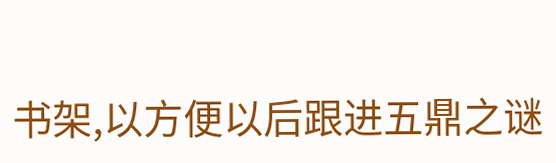书架,以方便以后跟进五鼎之谜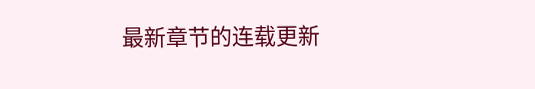最新章节的连载更新